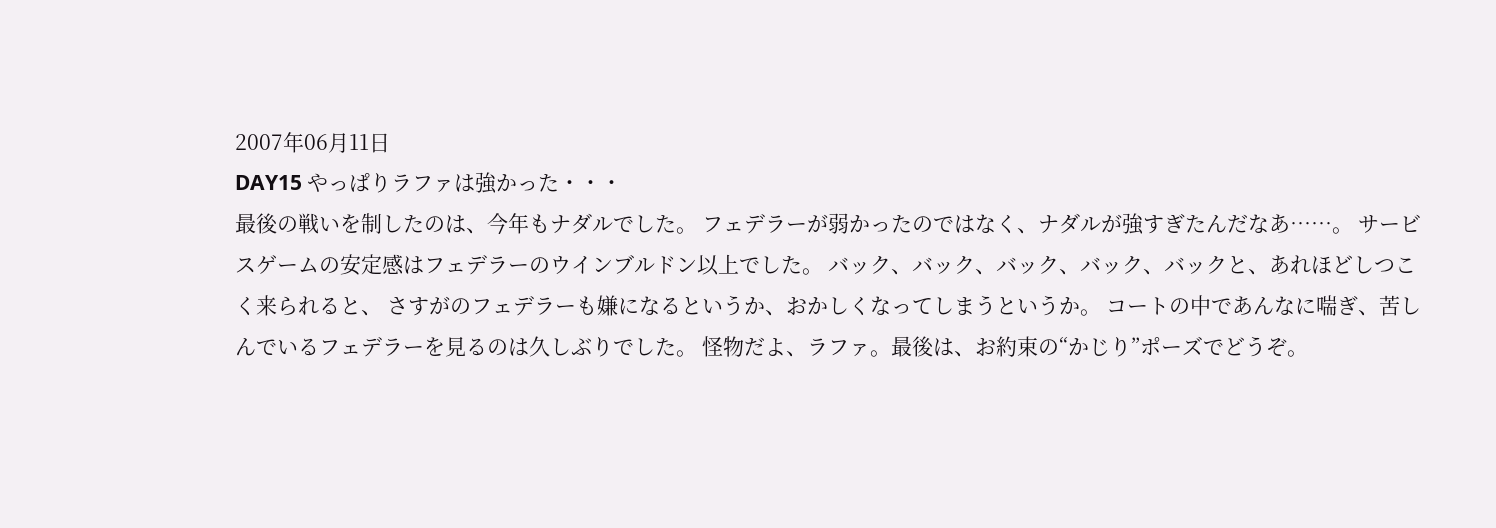2007年06月11日
DAY15 やっぱりラファは強かった・・・
最後の戦いを制したのは、今年もナダルでした。 フェデラーが弱かったのではなく、ナダルが強すぎたんだなあ……。 サービスゲームの安定感はフェデラーのウインブルドン以上でした。 バック、バック、バック、バック、バックと、あれほどしつこく来られると、 さすがのフェデラーも嫌になるというか、おかしくなってしまうというか。 コートの中であんなに喘ぎ、苦しんでいるフェデラーを見るのは久しぶりでした。 怪物だよ、ラファ。最後は、お約束の“かじり”ポーズでどうぞ。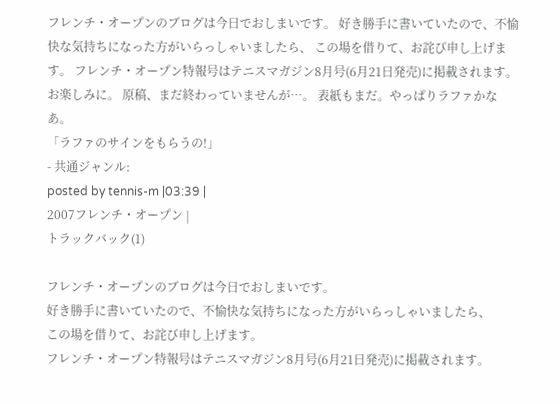フレンチ・オープンのブログは今日でおしまいです。 好き勝手に書いていたので、不愉快な気持ちになった方がいらっしゃいましたら、 この場を借りて、お詫び申し上げます。 フレンチ・オープン特報号はテニスマガジン8月号(6月21日発売)に掲載されます。 お楽しみに。 原稿、まだ終わっていませんが…。 表紙もまだ。やっぱりラファかなあ。
「ラファのサインをもらうの!」
- 共通ジャンル:
posted by tennis-m |03:39 |
2007フレンチ・オープン |
トラックバック(1)

フレンチ・オープンのブログは今日でおしまいです。
好き勝手に書いていたので、不愉快な気持ちになった方がいらっしゃいましたら、
この場を借りて、お詫び申し上げます。
フレンチ・オープン特報号はテニスマガジン8月号(6月21日発売)に掲載されます。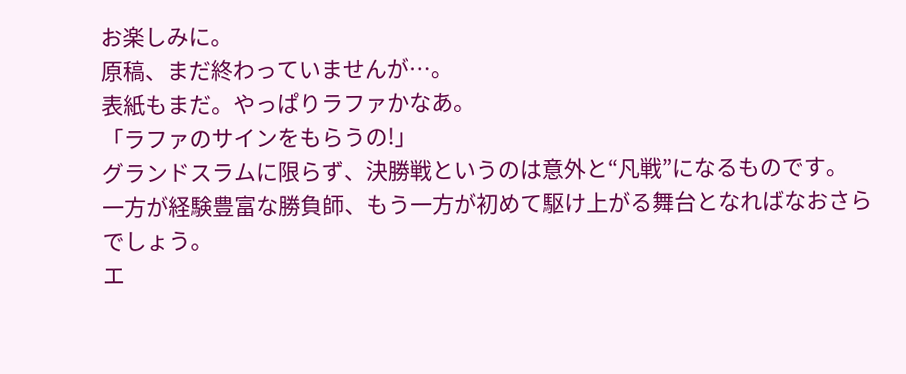お楽しみに。
原稿、まだ終わっていませんが…。
表紙もまだ。やっぱりラファかなあ。
「ラファのサインをもらうの!」
グランドスラムに限らず、決勝戦というのは意外と“凡戦”になるものです。
一方が経験豊富な勝負師、もう一方が初めて駆け上がる舞台となればなおさらでしょう。
エ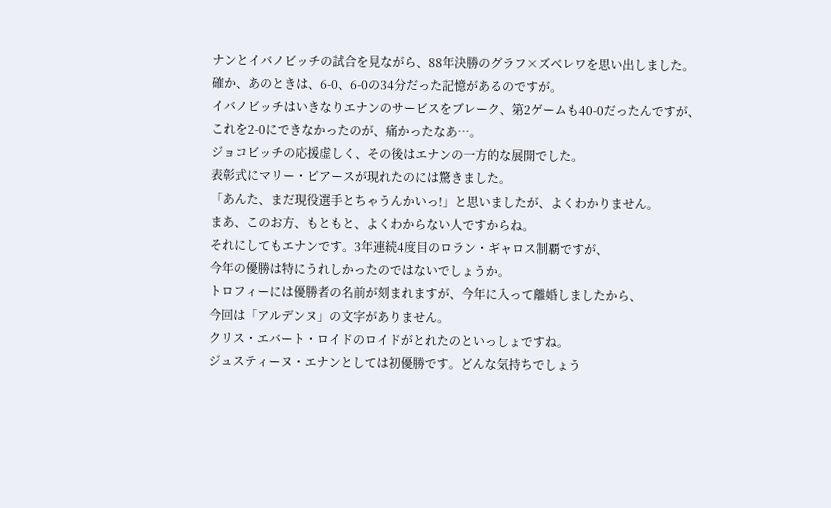ナンとイバノビッチの試合を見ながら、88年決勝のグラフ×ズベレワを思い出しました。
確か、あのときは、6-0、6-0の34分だった記憶があるのですが。
イバノビッチはいきなりエナンのサービスをブレーク、第2ゲームも40-0だったんですが、
これを2-0にできなかったのが、痛かったなあ…。
ジョコビッチの応援虚しく、その後はエナンの一方的な展開でした。
表彰式にマリー・ピアースが現れたのには驚きました。
「あんた、まだ現役選手とちゃうんかいっ!」と思いましたが、よくわかりません。
まあ、このお方、もともと、よくわからない人ですからね。
それにしてもエナンです。3年連続4度目のロラン・ギャロス制覇ですが、
今年の優勝は特にうれしかったのではないでしょうか。
トロフィーには優勝者の名前が刻まれますが、今年に入って離婚しましたから、
今回は「アルデンヌ」の文字がありません。
クリス・エバート・ロイドのロイドがとれたのといっしょですね。
ジュスティーヌ・エナンとしては初優勝です。どんな気持ちでしょう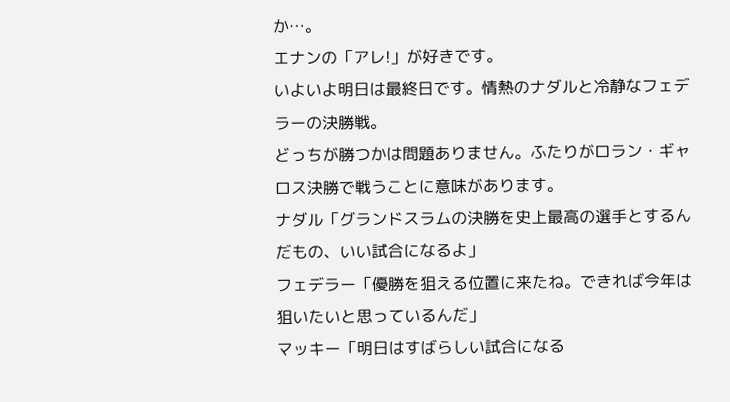か…。
エナンの「アレ!」が好きです。
いよいよ明日は最終日です。情熱のナダルと冷静なフェデラーの決勝戦。
どっちが勝つかは問題ありません。ふたりがロラン・ギャロス決勝で戦うことに意味があります。
ナダル「グランドスラムの決勝を史上最高の選手とするんだもの、いい試合になるよ」
フェデラー「優勝を狙える位置に来たね。できれば今年は狙いたいと思っているんだ」
マッキー「明日はすばらしい試合になる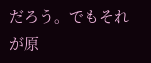だろう。でもそれが原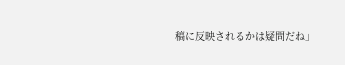稿に反映されるかは疑問だね」